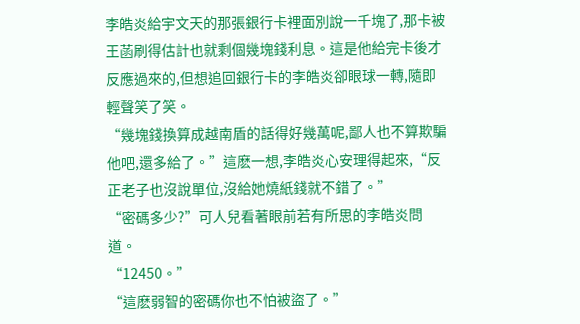李皓炎給宇文天的那張銀行卡裡面別說一千塊了,那卡被王菡刷得估計也就剩個幾塊錢利息。這是他給完卡後才反應過來的,但想追回銀行卡的李皓炎卻眼球一轉,隨即輕聲笑了笑。
“幾塊錢換算成越南盾的話得好幾萬呢,鄙人也不算欺騙他吧,還多給了。”這麽一想,李皓炎心安理得起來,“反正老子也沒說單位,沒給她燒紙錢就不錯了。”
“密碼多少?”可人兒看著眼前若有所思的李皓炎問道。
“12450。”
“這麽弱智的密碼你也不怕被盜了。”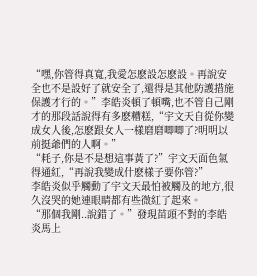“嘿,你管得真寬,我愛怎麽設怎麽設。再說安全也不是設好了就安全了,還得是其他防護措施保護才行的。”李皓炎頓了頓嘴,也不管自己剛才的那段話說得有多麽糟糕,“宇文天自從你變成女人後,怎麽跟女人一樣磨磨唧唧了?明明以前挺爺們的人啊。”
“耗子,你是不是想這事黃了?”宇文天面色氣得通紅,“再說我變成什麽樣子要你管?”
李皓炎似乎觸動了宇文天最怕被觸及的地方,很久沒哭的她連眼睛都有些微紅了起來。
“那個我剛..說錯了。”發現苗頭不對的李皓炎馬上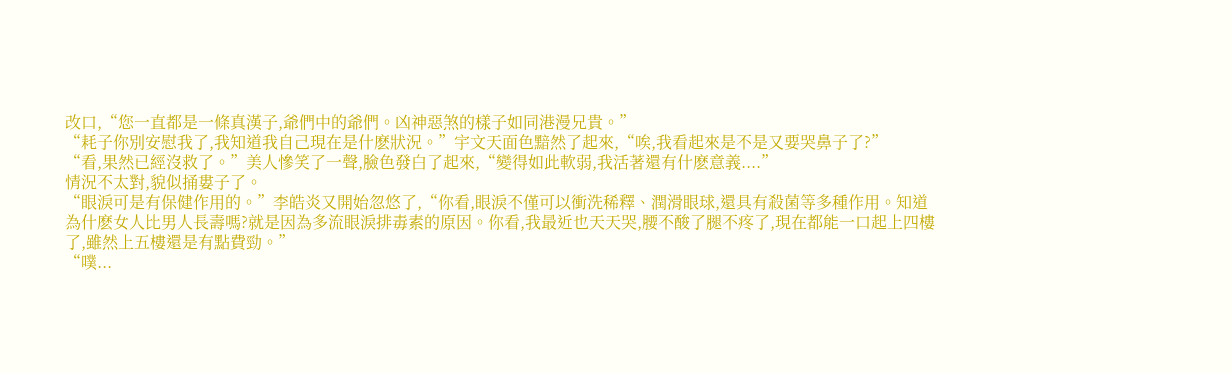改口,“您一直都是一條真漢子,爺們中的爺們。凶神惡煞的樣子如同港漫兄貴。”
“耗子你別安慰我了,我知道我自己現在是什麽狀況。”宇文天面色黯然了起來,“唉,我看起來是不是又要哭鼻子了?”
“看,果然已經沒救了。”美人慘笑了一聲,臉色發白了起來,“變得如此軟弱,我活著還有什麽意義....”
情況不太對,貌似捅婁子了。
“眼淚可是有保健作用的。”李皓炎又開始忽悠了,“你看,眼淚不僅可以衝洗稀釋、潤滑眼球,還具有殺菌等多種作用。知道為什麽女人比男人長壽嗎?就是因為多流眼淚排毒素的原因。你看,我最近也天天哭,腰不酸了腿不疼了,現在都能一口起上四樓了,雖然上五樓還是有點費勁。”
“噗...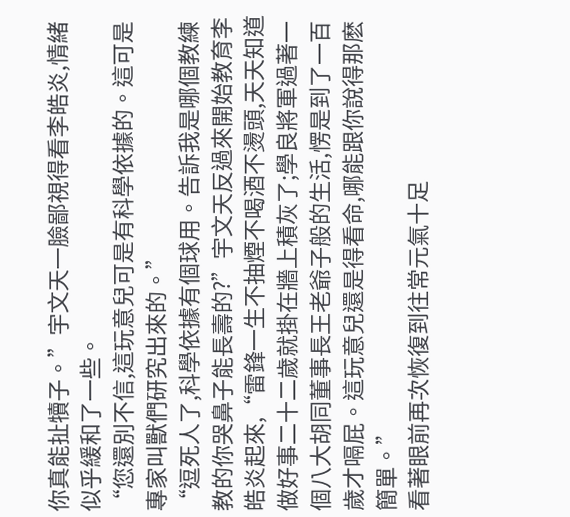你真能扯犢子。”宇文天一臉鄙視得看李皓炎,情緒似乎緩和了一些。
“您還別不信,這玩意兒可是有科學依據的。這可是專家叫獸們研究出來的。”
“逗死人了,科學依據有個球用。告訴我是哪個教練教的你哭鼻子能長壽的?”宇文天反過來開始教育李皓炎起來,“雷鋒一生不抽煙不喝酒不燙頭,天天知道做好事二十二歲就掛在牆上積灰了;學良將軍過著一個八大胡同董事長王老爺子般的生活,愣是到了一百歲才嗝屁。這玩意兒還是得看命,哪能跟你說得那麽簡單。”
看著眼前再次恢復到往常元氣十足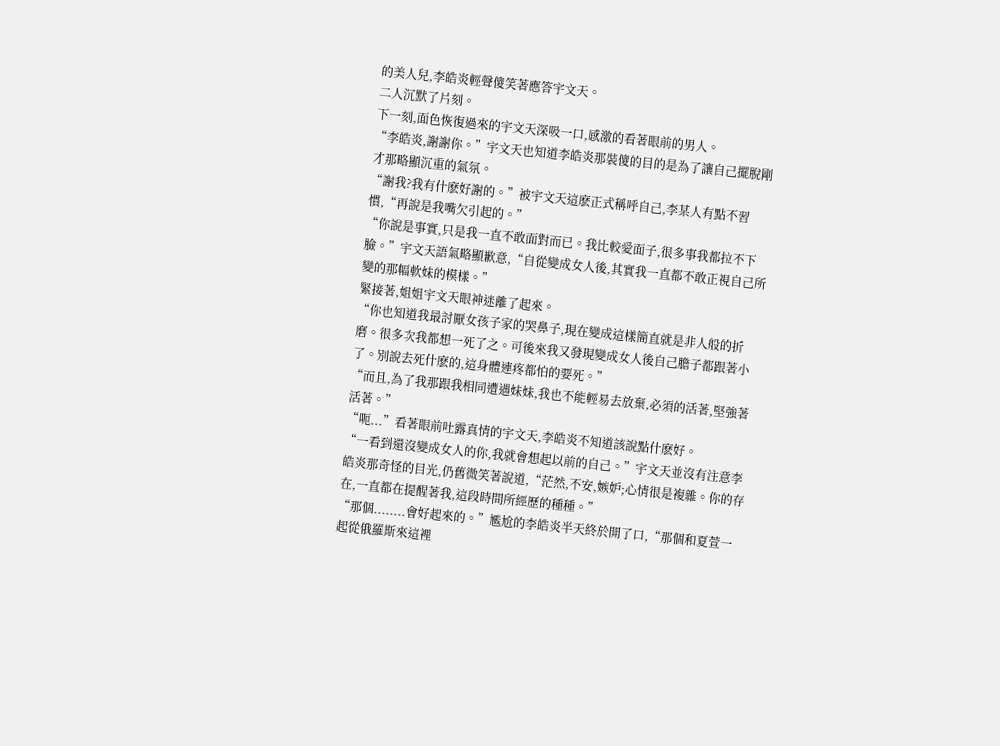的美人兒,李皓炎輕聲傻笑著應答宇文天。
二人沉默了片刻。
下一刻,面色恢復過來的宇文天深吸一口,感激的看著眼前的男人。
“李皓炎,謝謝你。”宇文天也知道李皓炎那裝傻的目的是為了讓自己擺脫剛才那略顯沉重的氣氛。
“謝我?我有什麽好謝的。”被宇文天這麽正式稱呼自己,李某人有點不習慣,“再說是我嘴欠引起的。”
“你說是事實,只是我一直不敢面對而已。我比較愛面子,很多事我都拉不下臉。”宇文天語氣略顯歉意,“自從變成女人後,其實我一直都不敢正視自己所變的那幅軟妹的模樣。”
緊接著,姐姐宇文天眼神迷離了起來。
“你也知道我最討厭女孩子家的哭鼻子,現在變成這樣簡直就是非人般的折磨。很多次我都想一死了之。可後來我又發現變成女人後自己膽子都跟著小了。別說去死什麽的,這身體連疼都怕的要死。”
“而且,為了我那跟我相同遭遇妹妹,我也不能輕易去放棄,必須的活著,堅強著活著。”
“呃...”看著眼前吐露真情的宇文天,李皓炎不知道該說點什麽好。
“一看到還沒變成女人的你,我就會想起以前的自己。”宇文天並沒有注意李皓炎那奇怪的目光,仍舊微笑著說道,“茫然,不安,嫉妒;心情很是複雜。你的存在,一直都在提醒著我,這段時間所經歷的種種。”
“那個........會好起來的。”尷尬的李皓炎半天終於開了口,“那個和夏萱一起從俄羅斯來這裡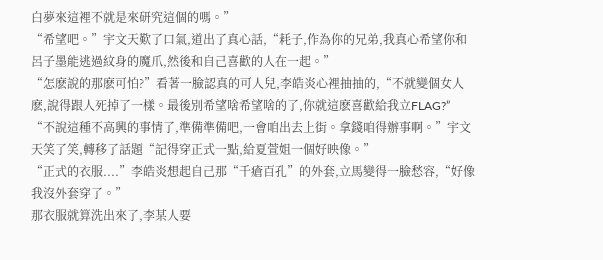白夢來這裡不就是來研究這個的嗎。”
“希望吧。”宇文天歎了口氣,道出了真心話,“耗子,作為你的兄弟,我真心希望你和呂子墨能逃過紋身的魔爪,然後和自己喜歡的人在一起。”
“怎麽說的那麽可怕?”看著一臉認真的可人兒,李皓炎心裡抽抽的,“不就變個女人麽,說得跟人死掉了一樣。最後別希望啥希望啥的了,你就這麽喜歡給我立FLAG?”
“不說這種不高興的事情了,準備準備吧,一會咱出去上街。拿錢咱得辦事啊。”宇文天笑了笑,轉移了話題“記得穿正式一點,給夏萱姐一個好映像。”
“正式的衣服....”李皓炎想起自己那“千瘡百孔”的外套,立馬變得一臉愁容,“好像我沒外套穿了。”
那衣服就算洗出來了,李某人要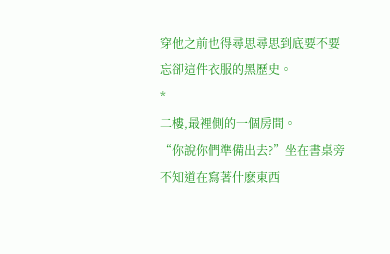穿他之前也得尋思尋思到底要不要忘卻這件衣服的黑歷史。
*
二樓,最裡側的一個房間。
“你說你們準備出去?”坐在書桌旁不知道在寫著什麽東西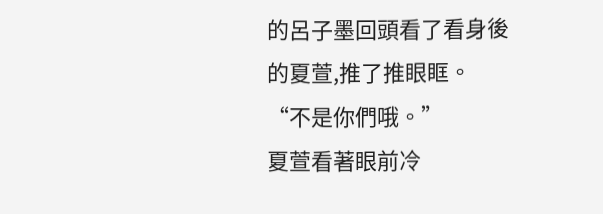的呂子墨回頭看了看身後的夏萱,推了推眼眶。
“不是你們哦。”
夏萱看著眼前冷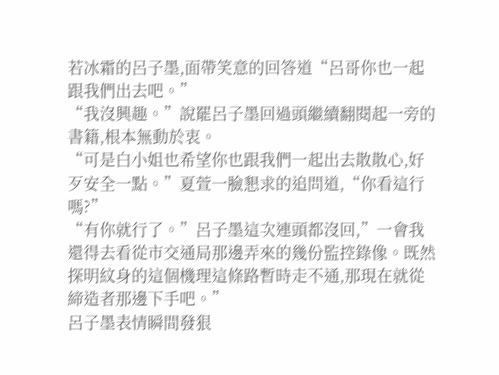若冰霜的呂子墨,面帶笑意的回答道“呂哥你也一起跟我們出去吧。”
“我沒興趣。”說罷呂子墨回過頭繼續翻閱起一旁的書籍,根本無動於衷。
“可是白小姐也希望你也跟我們一起出去散散心,好歹安全一點。”夏萱一臉懇求的追問道,“你看這行嗎?”
“有你就行了。”呂子墨這次連頭都沒回,”一會我還得去看從市交通局那邊弄來的幾份監控錄像。既然探明紋身的這個機理這條路暫時走不通,那現在就從締造者那邊下手吧。”
呂子墨表情瞬間發狠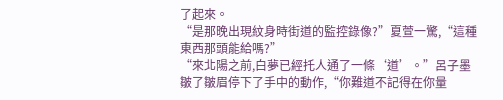了起來。
“是那晚出現紋身時街道的監控錄像?”夏萱一驚,“這種東西那頭能給嗎?”
“來北陽之前,白夢已經托人通了一條‘道’。”呂子墨皺了皺眉停下了手中的動作,“你難道不記得在你量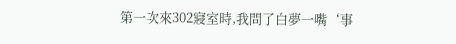第一次來302寢室時,我問了白夢一嘴‘事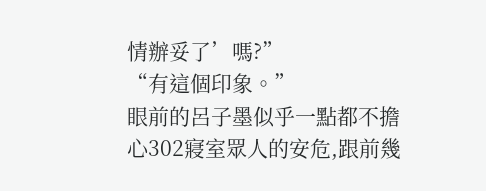情辦妥了’嗎?”
“有這個印象。”
眼前的呂子墨似乎一點都不擔心302寢室眾人的安危,跟前幾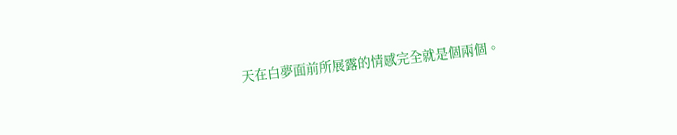天在白夢面前所展露的情感完全就是個兩個。